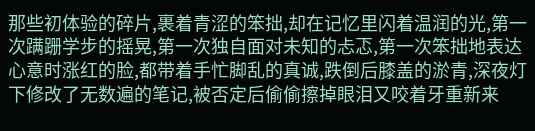那些初体验的碎片,裹着青涩的笨拙,却在记忆里闪着温润的光,第一次蹒跚学步的摇晃,第一次独自面对未知的忐忑,第一次笨拙地表达心意时涨红的脸,都带着手忙脚乱的真诚,跌倒后膝盖的淤青,深夜灯下修改了无数遍的笔记,被否定后偷偷擦掉眼泪又咬着牙重新来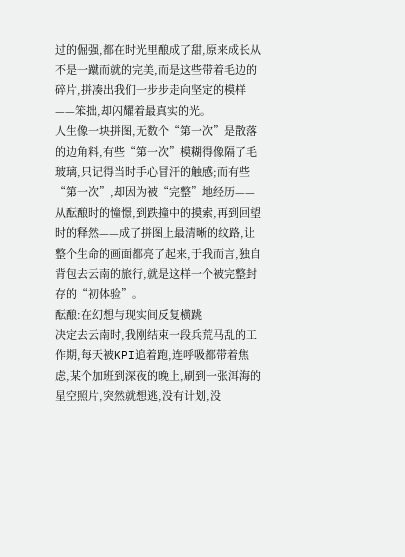过的倔强,都在时光里酿成了甜,原来成长从不是一蹴而就的完美,而是这些带着毛边的碎片,拼凑出我们一步步走向坚定的模样——笨拙,却闪耀着最真实的光。
人生像一块拼图,无数个“第一次”是散落的边角料,有些“第一次”模糊得像隔了毛玻璃,只记得当时手心冒汗的触感;而有些“第一次”,却因为被“完整”地经历——从酝酿时的憧憬,到跌撞中的摸索,再到回望时的释然——成了拼图上最清晰的纹路,让整个生命的画面都亮了起来,于我而言,独自背包去云南的旅行,就是这样一个被完整封存的“初体验”。
酝酿:在幻想与现实间反复横跳
决定去云南时,我刚结束一段兵荒马乱的工作期,每天被KPI追着跑,连呼吸都带着焦虑,某个加班到深夜的晚上,刷到一张洱海的星空照片,突然就想逃,没有计划,没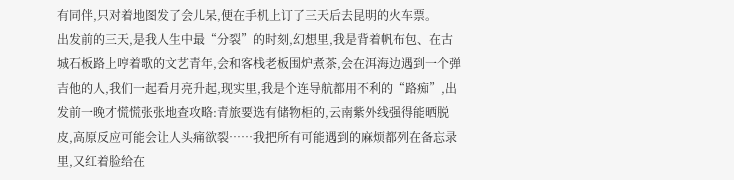有同伴,只对着地图发了会儿呆,便在手机上订了三天后去昆明的火车票。
出发前的三天,是我人生中最“分裂”的时刻,幻想里,我是背着帆布包、在古城石板路上哼着歌的文艺青年,会和客栈老板围炉煮茶,会在洱海边遇到一个弹吉他的人,我们一起看月亮升起,现实里,我是个连导航都用不利的“路痴”,出发前一晚才慌慌张张地查攻略:青旅要选有储物柜的,云南紫外线强得能晒脱皮,高原反应可能会让人头痛欲裂……我把所有可能遇到的麻烦都列在备忘录里,又红着脸给在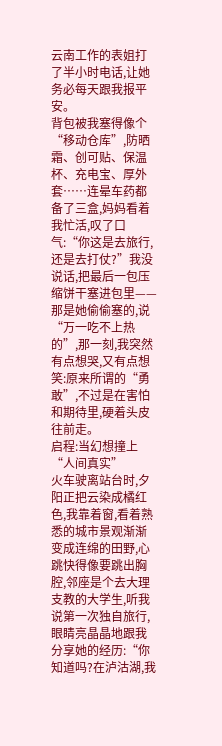云南工作的表姐打了半小时电话,让她务必每天跟我报平安。
背包被我塞得像个“移动仓库”,防晒霜、创可贴、保温杯、充电宝、厚外套……连晕车药都备了三盒,妈妈看着我忙活,叹了口气:“你这是去旅行,还是去打仗?”我没说话,把最后一包压缩饼干塞进包里——那是她偷偷塞的,说“万一吃不上热的”,那一刻,我突然有点想哭,又有点想笑:原来所谓的“勇敢”,不过是在害怕和期待里,硬着头皮往前走。
启程:当幻想撞上“人间真实”
火车驶离站台时,夕阳正把云染成橘红色,我靠着窗,看着熟悉的城市景观渐渐变成连绵的田野,心跳快得像要跳出胸腔,邻座是个去大理支教的大学生,听我说第一次独自旅行,眼睛亮晶晶地跟我分享她的经历:“你知道吗?在泸沽湖,我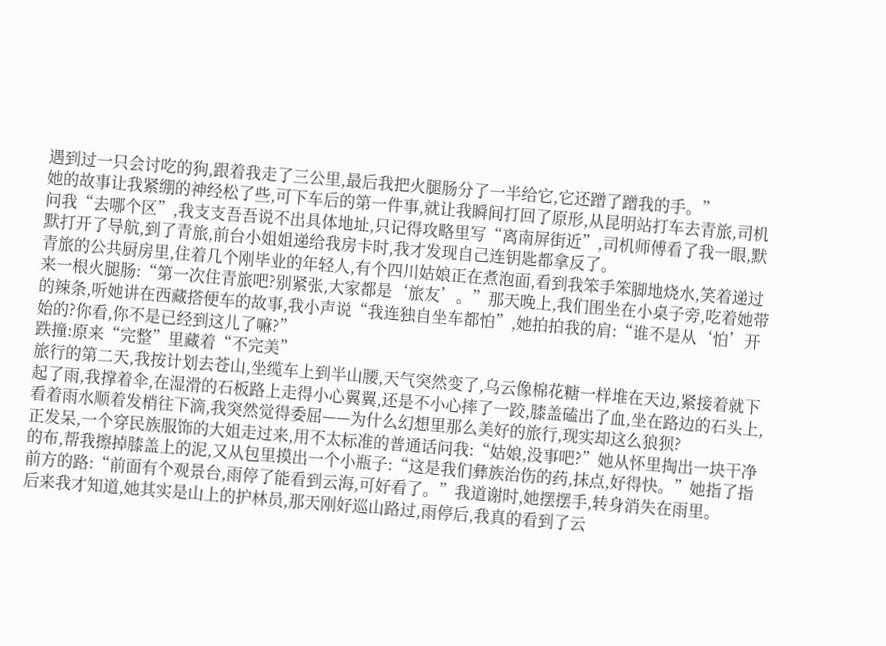遇到过一只会讨吃的狗,跟着我走了三公里,最后我把火腿肠分了一半给它,它还蹭了蹭我的手。”
她的故事让我紧绷的神经松了些,可下车后的第一件事,就让我瞬间打回了原形,从昆明站打车去青旅,司机问我“去哪个区”,我支支吾吾说不出具体地址,只记得攻略里写“离南屏街近”,司机师傅看了我一眼,默默打开了导航,到了青旅,前台小姐姐递给我房卡时,我才发现自己连钥匙都拿反了。
青旅的公共厨房里,住着几个刚毕业的年轻人,有个四川姑娘正在煮泡面,看到我笨手笨脚地烧水,笑着递过来一根火腿肠:“第一次住青旅吧?别紧张,大家都是‘旅友’。”那天晚上,我们围坐在小桌子旁,吃着她带的辣条,听她讲在西藏搭便车的故事,我小声说“我连独自坐车都怕”,她拍拍我的肩:“谁不是从‘怕’开始的?你看,你不是已经到这儿了嘛?”
跌撞:原来“完整”里藏着“不完美”
旅行的第二天,我按计划去苍山,坐缆车上到半山腰,天气突然变了,乌云像棉花糖一样堆在天边,紧接着就下起了雨,我撑着伞,在湿滑的石板路上走得小心翼翼,还是不小心摔了一跤,膝盖磕出了血,坐在路边的石头上,看着雨水顺着发梢往下滴,我突然觉得委屈——为什么幻想里那么美好的旅行,现实却这么狼狈?
正发呆,一个穿民族服饰的大姐走过来,用不太标准的普通话问我:“姑娘,没事吧?”她从怀里掏出一块干净的布,帮我擦掉膝盖上的泥,又从包里摸出一个小瓶子:“这是我们彝族治伤的药,抹点,好得快。”她指了指前方的路:“前面有个观景台,雨停了能看到云海,可好看了。”我道谢时,她摆摆手,转身消失在雨里。
后来我才知道,她其实是山上的护林员,那天刚好巡山路过,雨停后,我真的看到了云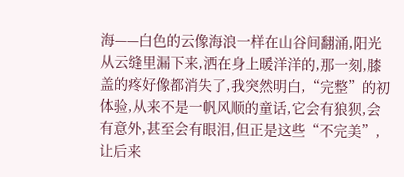海——白色的云像海浪一样在山谷间翻涌,阳光从云缝里漏下来,洒在身上暖洋洋的,那一刻,膝盖的疼好像都消失了,我突然明白,“完整”的初体验,从来不是一帆风顺的童话,它会有狼狈,会有意外,甚至会有眼泪,但正是这些“不完美”,让后来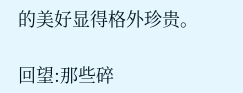的美好显得格外珍贵。

回望:那些碎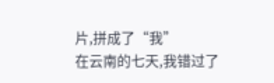片,拼成了“我”
在云南的七天,我错过了